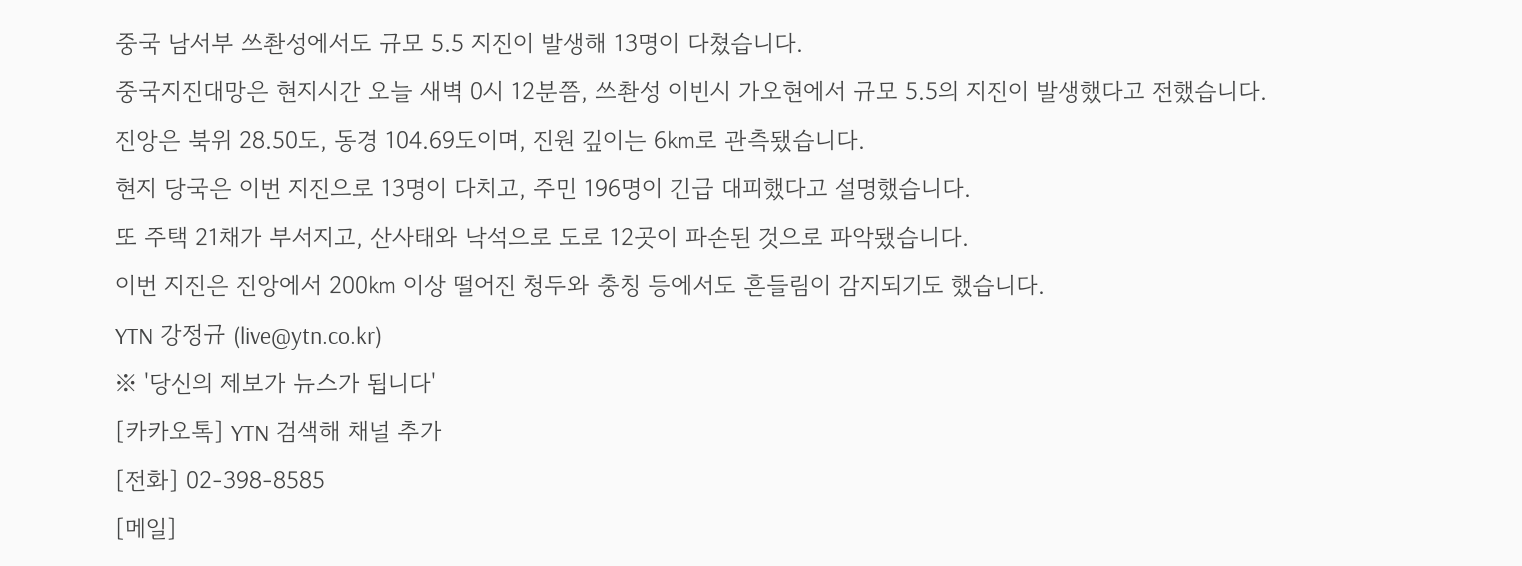중국 남서부 쓰촨성에서도 규모 5.5 지진이 발생해 13명이 다쳤습니다.
중국지진대망은 현지시간 오늘 새벽 0시 12분쯤, 쓰촨성 이빈시 가오현에서 규모 5.5의 지진이 발생했다고 전했습니다.
진앙은 북위 28.50도, 동경 104.69도이며, 진원 깊이는 6㎞로 관측됐습니다.
현지 당국은 이번 지진으로 13명이 다치고, 주민 196명이 긴급 대피했다고 설명했습니다.
또 주택 21채가 부서지고, 산사태와 낙석으로 도로 12곳이 파손된 것으로 파악됐습니다.
이번 지진은 진앙에서 200㎞ 이상 떨어진 청두와 충칭 등에서도 흔들림이 감지되기도 했습니다.
YTN 강정규 (live@ytn.co.kr)
※ '당신의 제보가 뉴스가 됩니다'
[카카오톡] YTN 검색해 채널 추가
[전화] 02-398-8585
[메일]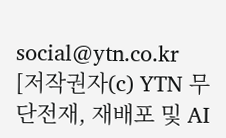social@ytn.co.kr
[저작권자(c) YTN 무단전재, 재배포 및 AI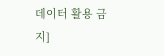데이터 활용 금지]